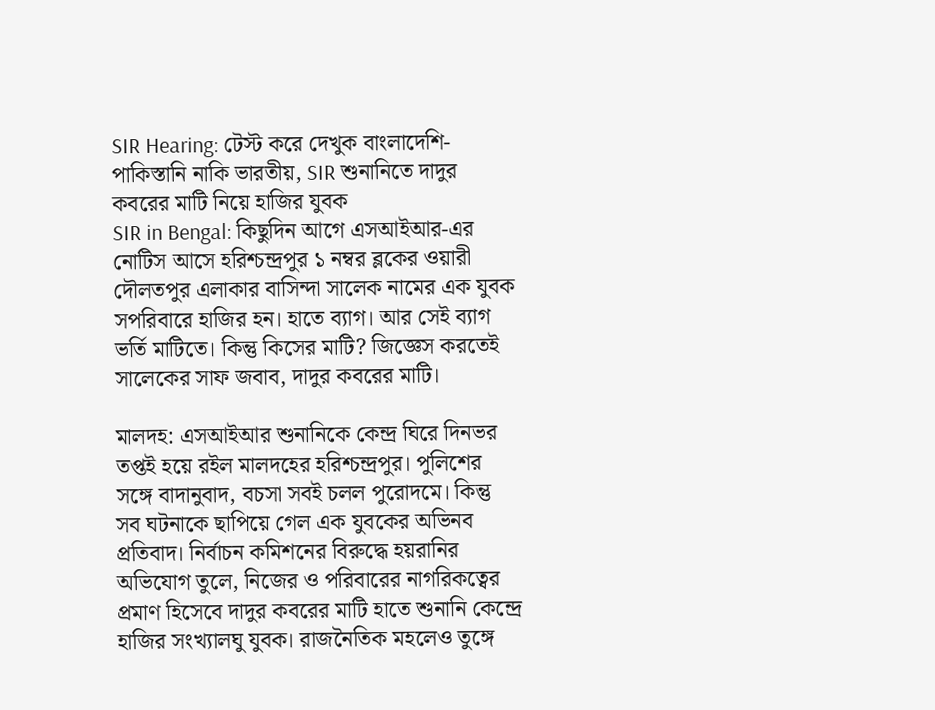SIR Hearing: টেস্ট করে দেখুক বাংলাদেশি-পাকিস্তানি নাকি ভারতীয়, SIR শুনানিতে দাদুর কবরের মাটি নিয়ে হাজির যুবক
SIR in Bengal: কিছুদিন আগে এসআইআর-এর নোটিস আসে হরিশ্চন্দ্রপুর ১ নম্বর ব্লকের ওয়ারী দৌলতপুর এলাকার বাসিন্দা সালেক নামের এক যুবক সপরিবারে হাজির হন। হাতে ব্যাগ। আর সেই ব্যাগ ভর্তি মাটিতে। কিন্তু কিসের মাটি? জিজ্ঞেস করতেই সালেকের সাফ জবাব, দাদুর কবরের মাটি।

মালদহ: এসআইআর শুনানিকে কেন্দ্র ঘিরে দিনভর তপ্তই হয়ে রইল মালদহের হরিশ্চন্দ্রপুর। পুলিশের সঙ্গে বাদানুবাদ, বচসা সবই চলল পুরোদমে। কিন্তু সব ঘটনাকে ছাপিয়ে গেল এক যুবকের অভিনব প্রতিবাদ। নির্বাচন কমিশনের বিরুদ্ধে হয়রানির অভিযোগ তুলে, নিজের ও পরিবারের নাগরিকত্বের প্রমাণ হিসেবে দাদুর কবরের মাটি হাতে শুনানি কেন্দ্রে হাজির সংখ্যালঘু যুবক। রাজনৈতিক মহলেও তুঙ্গে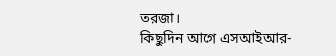তরজা।
কিছুদিন আগে এসআইআর-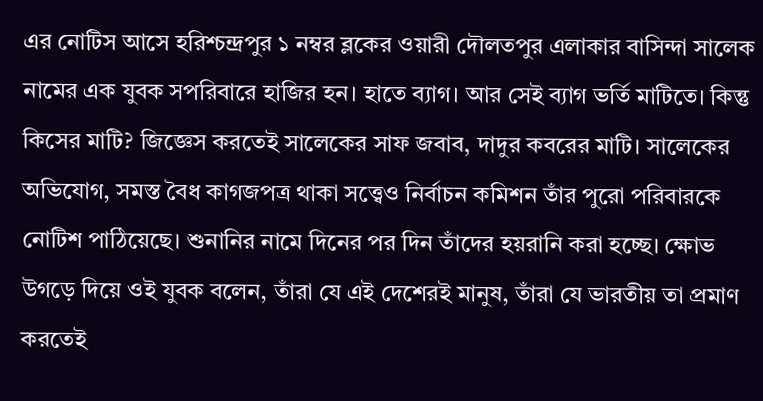এর নোটিস আসে হরিশ্চন্দ্রপুর ১ নম্বর ব্লকের ওয়ারী দৌলতপুর এলাকার বাসিন্দা সালেক নামের এক যুবক সপরিবারে হাজির হন। হাতে ব্যাগ। আর সেই ব্যাগ ভর্তি মাটিতে। কিন্তু কিসের মাটি? জিজ্ঞেস করতেই সালেকের সাফ জবাব, দাদুর কবরের মাটি। সালেকের অভিযোগ, সমস্ত বৈধ কাগজপত্র থাকা সত্ত্বেও নির্বাচন কমিশন তাঁর পুরো পরিবারকে নোটিশ পাঠিয়েছে। শুনানির নামে দিনের পর দিন তাঁদের হয়রানি করা হচ্ছে। ক্ষোভ উগড়ে দিয়ে ওই যুবক বলেন, তাঁরা যে এই দেশেরই মানুষ, তাঁরা যে ভারতীয় তা প্রমাণ করতেই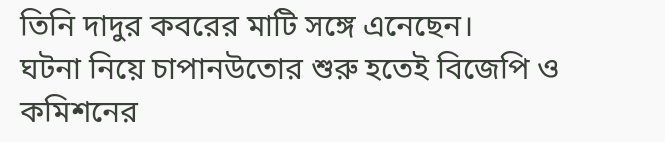তিনি দাদুর কবরের মাটি সঙ্গে এনেছেন।
ঘটনা নিয়ে চাপানউতোর শুরু হতেই বিজেপি ও কমিশনের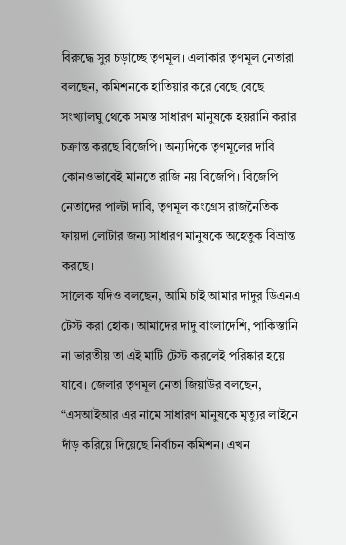বিরুদ্ধে সুর চড়াচ্ছে তৃণমূল। এলাকার তৃণমূল নেতারা বলছেন, কমিশনকে হাতিয়ার করে বেছে বেছে সংখ্যালঘু থেকে সমস্ত সাধারণ মানুষকে হয়রানি করার চক্রান্ত করছে বিজেপি। অন্যদিকে তৃণমূলের দাবি কোনওভাবেই মানতে রাজি নয় বিজেপি। বিজেপি নেতাদের পাল্টা দাবি, তৃণমূল কংগ্রেস রাজনৈতিক ফায়দা লোটার জন্য সাধারণ মানুষকে অহেতুক বিভ্রান্ত করছে।
সালেক যদিও বলছেন, আমি চাই আমার দাদুর ডিএনএ টেস্ট করা হোক। আমাদের দাদু বাংলাদেশি, পাকিস্তানি না ভারতীয় তা এই মাটি টেস্ট করলেই পরিষ্কার হয়ে যাবে। জেলার তৃণমূল নেতা জিয়াউর বলছেন, “এসআইআর এর নামে সাধারণ মানুষকে মৃত্যুর লাইনে দাঁড় করিয়ে দিয়েছে নির্বাচন কমিশন। এখন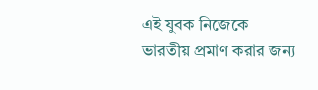এই যুবক নিজেকে ভারতীয় প্রমাণ করার জন্য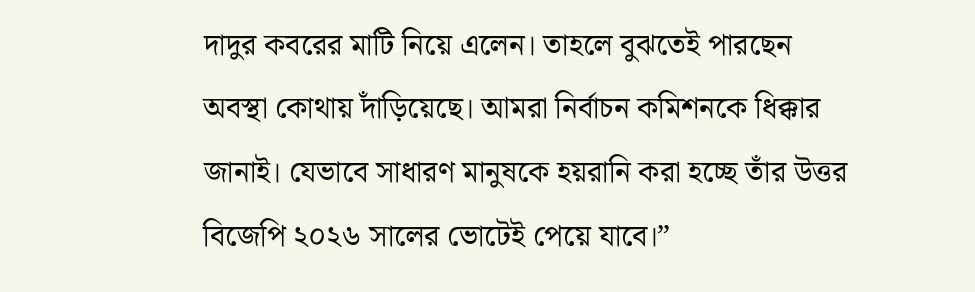দাদুর কবরের মাটি নিয়ে এলেন। তাহলে বুঝতেই পারছেন অবস্থা কোথায় দাঁড়িয়েছে। আমরা নির্বাচন কমিশনকে ধিক্কার জানাই। যেভাবে সাধারণ মানুষকে হয়রানি করা হচ্ছে তাঁর উত্তর বিজেপি ২০২৬ সালের ভোটেই পেয়ে যাবে।”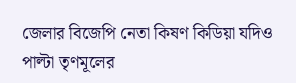জেলার বিজেপি নেতা কিষণ কিডিয়া যদিও পাল্টা তৃণমূলের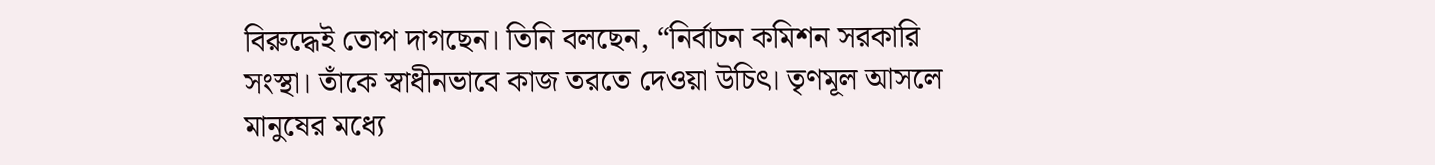বিরুদ্ধেই তোপ দাগছেন। তিনি বলছেন, “নির্বাচন কমিশন সরকারি সংস্থা। তাঁকে স্বাধীনভাবে কাজ তরতে দেওয়া উচিৎ। তৃণমূল আসলে মানুষের মধ্যে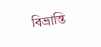বিভ্রান্তি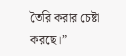তৈরি করার চেষ্টা করছে।”